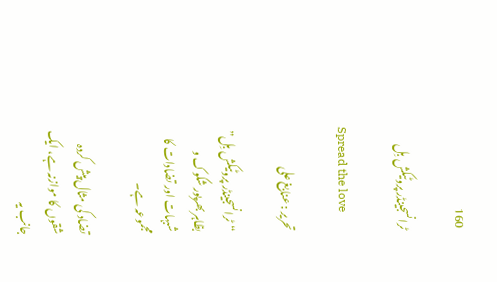160

ٹرانسجینڈر پروٹیکش بِل

Spread the love

تحریر : عنابِغ علی

“ٹرانسجینڈر پروٹیکش بِل” بظاہر بھرپور شکوک و شبہات اور تضادات کا مجموعہ ہے۔

تضاد کی مثال پیش کردہ شقوں کا موازنہ ہے، ایک جانب یہ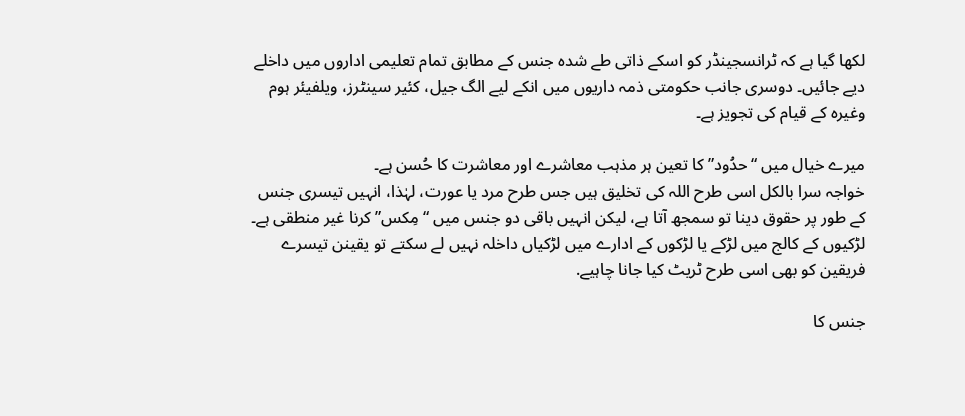لکھا گیا ہے کہ ٹرانسجینڈر کو اسکے ذاتی طے شدہ جنس کے مطابق تمام تعلیمی اداروں میں داخلے دیے جائیں۔ دوسری جانب حکومتی ذمہ داریوں میں انکے لیے الگ جیل، کئیر سینٹرز، ویلفیئر ہوم وغیرہ کے قیام کی تجویز ہے۔

میرے خیال میں “حدُود” کا تعین ہر مذہب معاشرے اور معاشرت کا حُسن ہے۔
خواجہ سرا بالکل اسی طرح اللہ کی تخلیق ہیں جس طرح مرد یا عورت، لہٰذا، انہیں تیسری جنس کے طور پر حقوق دینا تو سمجھ آتا ہے، لیکن انہیں باقی دو جنس میں “مِکس” کرنا غیر منطقی ہے۔
لڑکیوں کے کالج میں لڑکے یا لڑکوں کے ادارے میں لڑکیاں داخلہ نہیں لے سکتے تو یقینن تیسرے فریقین کو بھی اسی طرح ٹریٹ کیا جانا چاہیے.

جنس کا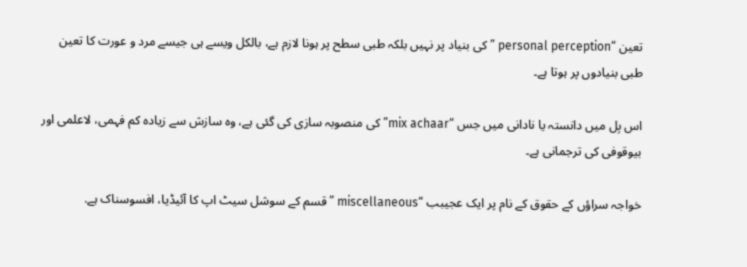تعین “personal perception ” کی بنیاد پر نہیں بلکہ طبی سطح پر ہونا لازم ہے، بالکل ویسے ہی جیسے مرد و عورت کا تعین طبی بنیادوں پر ہوتا ہے۔

اس بِل میں دانستہ یا نادانی میں جس “mix achaar” کی منصوبہ سازی کی گئی ہے، وہ سازش سے زیادہ کم فہمی، لاعلمی اور بیوقوفی کی ترجمانی ہے۔

خواجہ سراؤں کے حقوق کے نام پر ایک عجیبب “miscellaneous ” قسم کے سوشل سیٹ اپ کا آئیڈیا، افسوسناک ہے.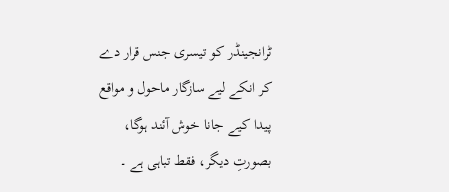ٹرانجینڈر کو تیسری جنس قرار دے کر انکے لیے سازگار ماحول و مواقع پیدا کیے جانا خوش آئند ہوگا، بصورتِ دیگر، فقط تباہی ہے ۔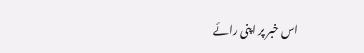اس خبر پر اپنی رائے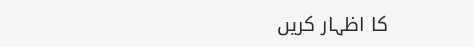کا اظہار کریں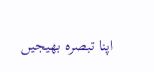اپنا تبصرہ بھیجیں